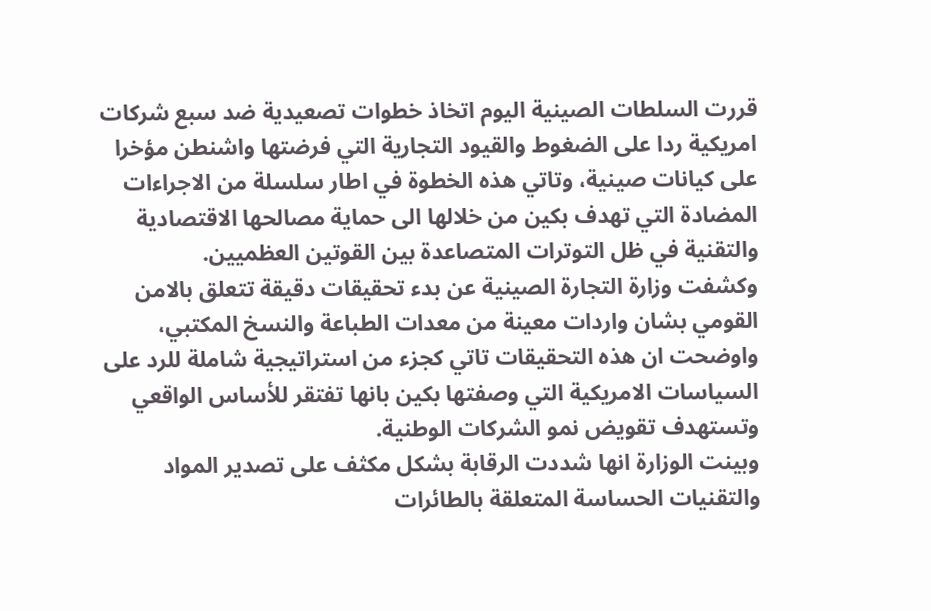قررت السلطات الصينية اليوم اتخاذ خطوات تصعيدية ضد سبع شركات امريكية ردا على الضغوط والقيود التجارية التي فرضتها واشنطن مؤخرا على كيانات صينية، وتاتي هذه الخطوة في اطار سلسلة من الاجراءات المضادة التي تهدف بكين من خلالها الى حماية مصالحها الاقتصادية والتقنية في ظل التوترات المتصاعدة بين القوتين العظميين.
وكشفت وزارة التجارة الصينية عن بدء تحقيقات دقيقة تتعلق بالامن القومي بشان واردات معينة من معدات الطباعة والنسخ المكتبي، واوضحت ان هذه التحقيقات تاتي كجزء من استراتيجية شاملة للرد على السياسات الامريكية التي وصفتها بكين بانها تفتقر للأساس الواقعي وتستهدف تقويض نمو الشركات الوطنية.
وبينت الوزارة انها شددت الرقابة بشكل مكثف على تصدير المواد والتقنيات الحساسة المتعلقة بالطائرات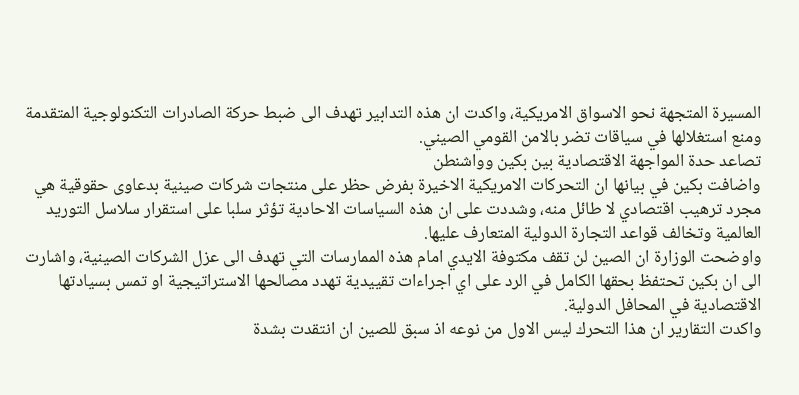المسيرة المتجهة نحو الاسواق الامريكية، واكدت ان هذه التدابير تهدف الى ضبط حركة الصادرات التكنولوجية المتقدمة ومنع استغلالها في سياقات تضر بالامن القومي الصيني.
تصاعد حدة المواجهة الاقتصادية بين بكين وواشنطن
واضافت بكين في بيانها ان التحركات الامريكية الاخيرة بفرض حظر على منتجات شركات صينية بدعاوى حقوقية هي مجرد ترهيب اقتصادي لا طائل منه، وشددت على ان هذه السياسات الاحادية تؤثر سلبا على استقرار سلاسل التوريد العالمية وتخالف قواعد التجارة الدولية المتعارف عليها.
واوضحت الوزارة ان الصين لن تقف مكتوفة الايدي امام هذه الممارسات التي تهدف الى عزل الشركات الصينية، واشارت الى ان بكين تحتفظ بحقها الكامل في الرد على اي اجراءات تقييدية تهدد مصالحها الاستراتيجية او تمس بسيادتها الاقتصادية في المحافل الدولية.
واكدت التقارير ان هذا التحرك ليس الاول من نوعه اذ سبق للصين ان انتقدت بشدة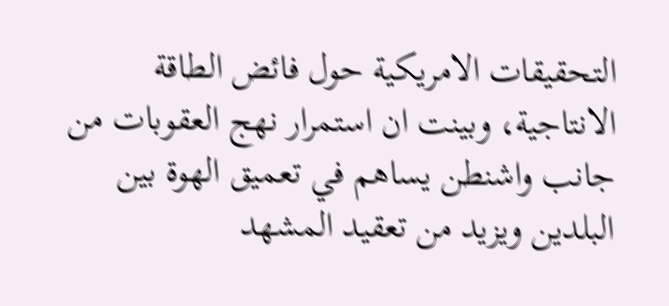التحقيقات الامريكية حول فائض الطاقة الانتاجية، وبينت ان استمرار نهج العقوبات من جانب واشنطن يساهم في تعميق الهوة بين البلدين ويزيد من تعقيد المشهد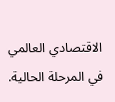الاقتصادي العالمي في المرحلة الحالية.